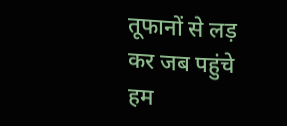तूफानों से लड़ कर जब पहुंचे हम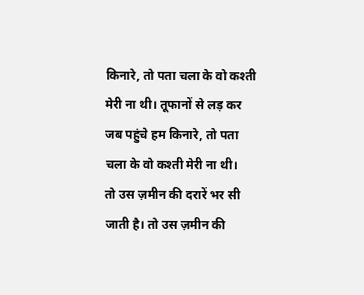किनारे, तो पता चला के वो कश्ती मेरी ना थी। तूफानों से लड़ कर जब पहुंचे हम किनारे, तो पता चला के वो कश्ती मेरी ना थी।
तो उस ज़मीन की दरारें भर सी जाती है। तो उस ज़मीन की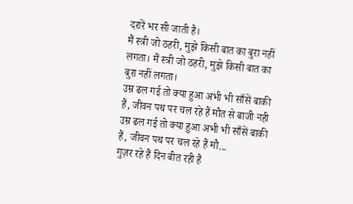दरारें भर सी जाती है।
मैं स्त्री जो ठहरी, मुझे किसी बात का बुरा नहीं लगता। मैं स्त्री जो ठहरी, मुझे किसी बात का बुरा नहीं लगता।
उम्र ढल गई तो क्या हुआ अभी भी साँसें बाकी हैं, जीवन पथ पर चल रहे हैं मौत से बाजी नही उम्र ढल गई तो क्या हुआ अभी भी साँसें बाकी हैं, जीवन पथ पर चल रहे हैं मौ...
गुज़र रहे हैं दिन बीत रही हैं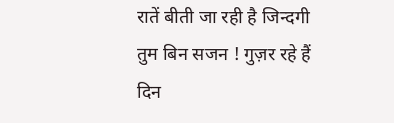रातें बीती जा रही है जिन्दगी तुम बिन सजन ! गुज़र रहे हैं दिन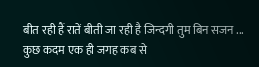बीत रही हैं रातें बीती जा रही है जिन्दगी तुम बिन सजन ...
कुछ कदम एक ही जगह कब से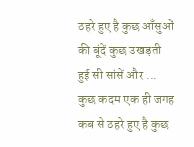ठहरे हुए है कुछ आँसुओं की बूंदें कुछ उखड़ती हुई सी सांसें और ... कुछ कदम एक ही जगह कब से ठहरे हुए है कुछ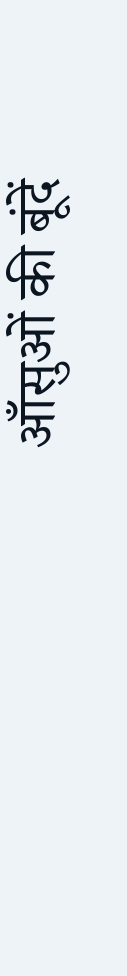आँसुओं की बूंदें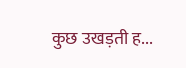कुछ उखड़ती ह...